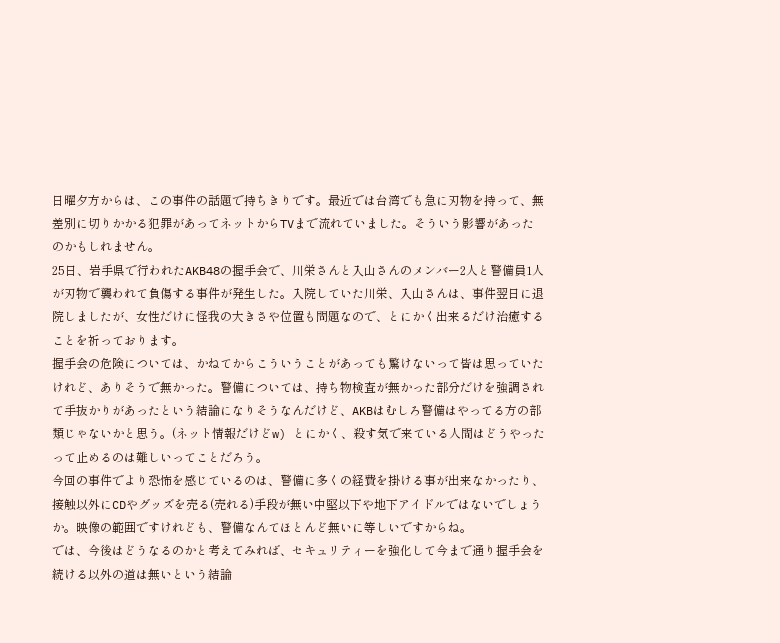日曜夕方からは、この事件の話題で持ちきりです。最近では台湾でも急に刃物を持って、無差別に切りかかる犯罪があってネットからTVまで流れていました。そういう影響があったのかもしれません。
25日、岩手県で行われたAKB48の握手会で、川栄さんと入山さんのメンバー2人と警備員1人が刃物で襲われて負傷する事件が発生した。入院していた川栄、入山さんは、事件翌日に退院しましたが、女性だけに怪我の大きさや位置も問題なので、とにかく出来るだけ治癒することを祈っております。
握手会の危険については、かねてからこういうことがあっても驚けないって皆は思っていたけれど、ありそうで無かった。警備については、持ち物検査が無かった部分だけを強調されて手抜かりがあったという結論になりそうなんだけど、AKBはむしろ警備はやってる方の部類じゃないかと思う。(ネット情報だけどw) とにかく、殺す気で来ている人間はどうやったって止めるのは難しいってことだろう。
今回の事件でより恐怖を感じているのは、警備に多くの経費を掛ける事が出来なかったり、接触以外にCDやグッズを売る(売れる)手段が無い中堅以下や地下アイドルではないでしょうか。映像の範囲ですけれども、警備なんてほとんど無いに等しいですからね。
では、今後はどうなるのかと考えてみれば、セキュリティーを強化して今まで通り握手会を続ける以外の道は無いという結論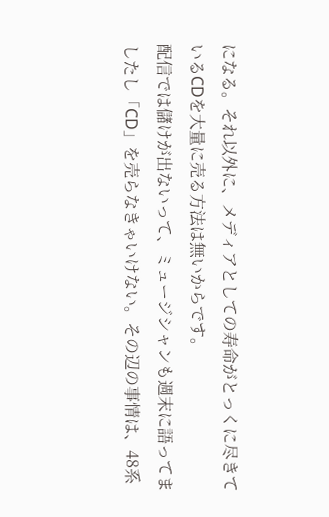になる。それ以外に、メディアとしての寿命がとっくに尽きているCDを大量に売る方法は無いからです。
配信では儲けが出ないって、ミュージシャンも週末に語ってましたし「CD」を売らなきゃいけない。その辺の事情は、48系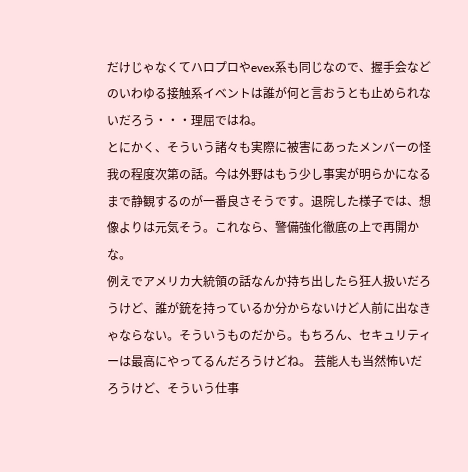だけじゃなくてハロプロやevex系も同じなので、握手会などのいわゆる接触系イベントは誰が何と言おうとも止められないだろう・・・理屈ではね。
とにかく、そういう諸々も実際に被害にあったメンバーの怪我の程度次第の話。今は外野はもう少し事実が明らかになるまで静観するのが一番良さそうです。退院した様子では、想像よりは元気そう。これなら、警備強化徹底の上で再開かな。
例えでアメリカ大統領の話なんか持ち出したら狂人扱いだろうけど、誰が銃を持っているか分からないけど人前に出なきゃならない。そういうものだから。もちろん、セキュリティーは最高にやってるんだろうけどね。 芸能人も当然怖いだろうけど、そういう仕事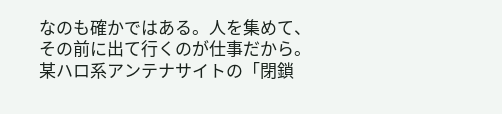なのも確かではある。人を集めて、その前に出て行くのが仕事だから。
某ハロ系アンテナサイトの「閉鎖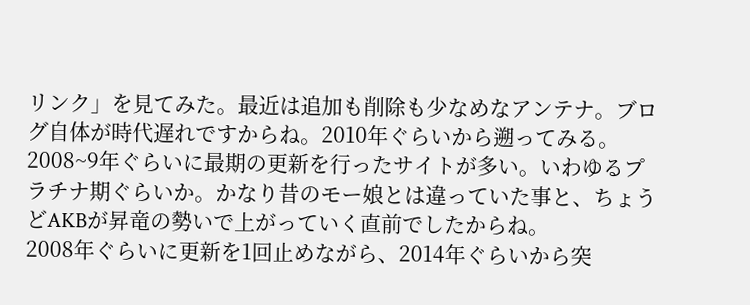リンク」を見てみた。最近は追加も削除も少なめなアンテナ。ブログ自体が時代遅れですからね。2010年ぐらいから遡ってみる。2008~9年ぐらいに最期の更新を行ったサイトが多い。いわゆるプラチナ期ぐらいか。かなり昔のモー娘とは違っていた事と、ちょうどAKBが昇竜の勢いで上がっていく直前でしたからね。
2008年ぐらいに更新を1回止めながら、2014年ぐらいから突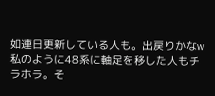如連日更新している人も。出戻りかなw 私のように48系に軸足を移した人もチラホラ。そ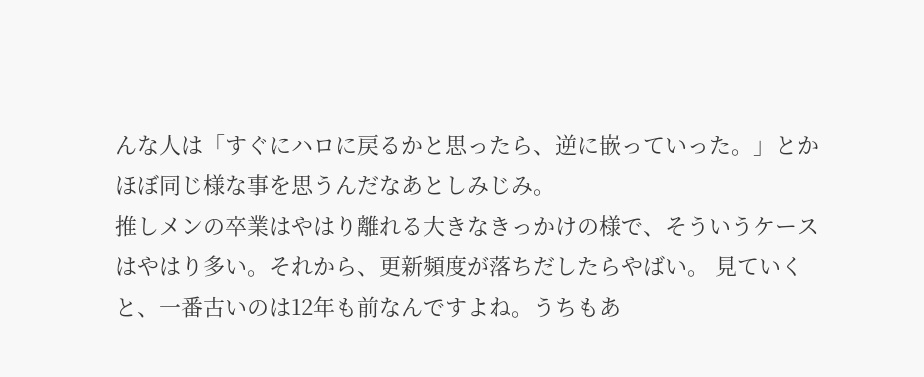んな人は「すぐにハロに戻るかと思ったら、逆に嵌っていった。」とかほぼ同じ様な事を思うんだなあとしみじみ。
推しメンの卒業はやはり離れる大きなきっかけの様で、そういうケースはやはり多い。それから、更新頻度が落ちだしたらやばい。 見ていくと、一番古いのは12年も前なんですよね。うちもあ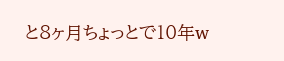と8ヶ月ちょっとで10年w